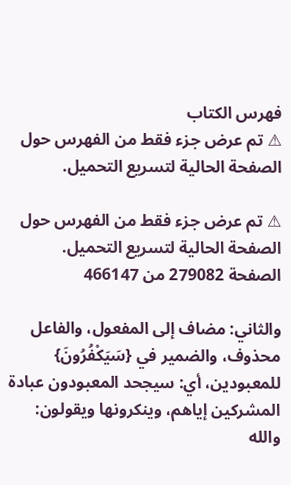فهرس الكتاب
⚠ تم عرض جزء فقط من الفهرس حول الصفحة الحالية لتسريع التحميل.

⚠ تم عرض جزء فقط من الفهرس حول الصفحة الحالية لتسريع التحميل.
الصفحة 279082 من 466147

والثاني: مضاف إلى المفعول، والفاعل محذوف، والضمير في {سَيَكْفُرُونَ} للمعبودين، أي: سيجحد المعبودون عبادة المشركين إياهم، وينكرونها ويقولون: والله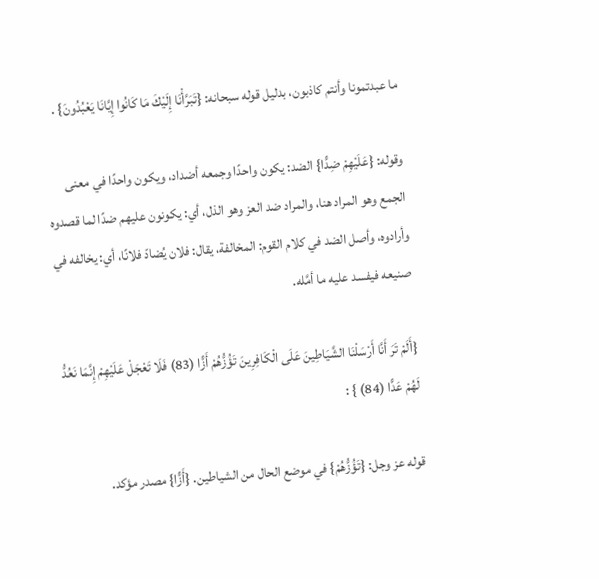ما عبدتمونا وأنتم كاذبون، بدليل قوله سبحانه: {تَبَرَّأْنَا إِلَيْكَ مَا كَانُوا إِيَّانَا يَعْبُدُونَ} .

وقوله: {عَلَيْهِمْ ضِدًّا} الضد: يكون واحدًا وجمعه أضداد، ويكون واحدًا في معنى الجمع وهو المراد هنا، والمراد ضد العز وهو الذل، أي: يكونون عليهم ضدًا لما قصدوه وأرادوه، وأصل الضد في كلام القوم: المخالفة، يقال: فلان يُضادّ فلانًا، أي: يخالفه في صنيعه فيفسد عليه ما أمَّله.

{أَلَمْ تَرَ أَنَّا أَرْسَلْنَا الشَّيَاطِينَ عَلَى الْكَافِرِينَ تَؤُزُّهُمْ أَزًّا (83) فَلَا تَعْجَلْ عَلَيْهِمْ إِنَّمَا نَعُدُّ لَهُمْ عَدًّا (84) } :

قوله عز وجل: {تَؤُزُّهُمْ} في موضع الحال من الشياطين. {أَزًّا} مصدر مؤكد.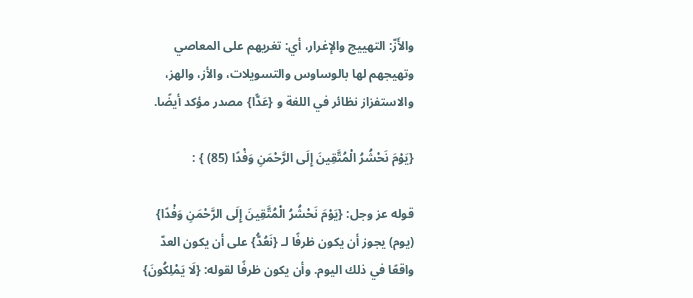والأَزّ: التهييج والإغرار، أي: تغريهم على المعاصي وتهيجهم لها بالوساوس والتسويلات، والأز، والهز، والاستفزاز نظائر في اللغة و {عَدًّا} مصدر مؤكد أيضًا.

{يَوْمَ نَحْشُرُ الْمُتَّقِينَ إِلَى الرَّحْمَنِ وَفْدًا (85) } :

قوله عز وجل: {يَوْمَ نَحْشُرُ الْمُتَّقِينَ إِلَى الرَّحْمَنِ وَفْدًا} (يوم) يجوز أن يكون ظرفًا لـ {نَعُدُّ} على أن يكون العدّ واقعًا في ذلك اليوم. وأن يكون ظرفًا لقوله: {لَا يَمْلِكُونَ}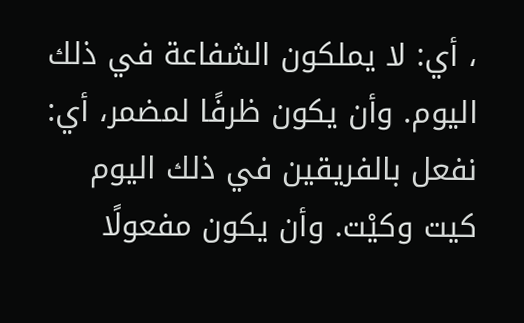، أي: لا يملكون الشفاعة في ذلك اليوم. وأن يكون ظرفًا لمضمر، أي: نفعل بالفريقين في ذلك اليوم كيت وكيْت. وأن يكون مفعولًا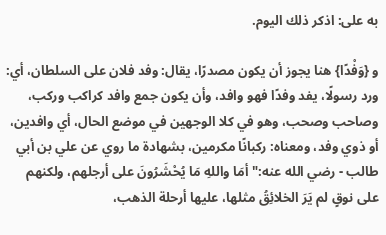به على: اذكر ذلك اليوم.

و {وَفْدًا} هنا يجوز أن يكون مصدرًا، يقال: وفد فلان على السلطان، أي: ورد رسولًا، يفد وفدًا فهو وافد، وأن يكون جمع وافد كراكب وركب، وصاحب وصحب، وهو في كلا الوجهين في موضع الحال، أي وافدين، أو ذوي وفد، ومعناه: ركبانًا مكرمين، بشهادة ما روي عن علي بن أبي طالب - رضي الله عنه:"أمَا واللهِ مَا يُحْشَرُونَ على أرجلهم، ولكنهم على نوقٍ لم يَرَ الخلائِقُ مثلها، عليها أرحلة الذهب،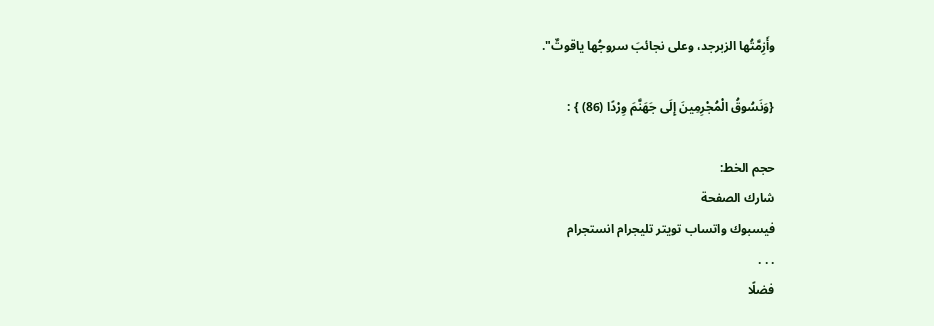وأَزِمَّتُها الزبرجد، وعلى نجائبَ سروجُها ياقوتٌ".

{وَنَسُوقُ الْمُجْرِمِينَ إِلَى جَهَنَّمَ وِرْدًا (86) } :

حجم الخط:
شارك الصفحة
فيسبوك واتساب تويتر تليجرام انستجرام
. . .
فضلًا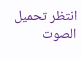انتظر تحميل الصوت